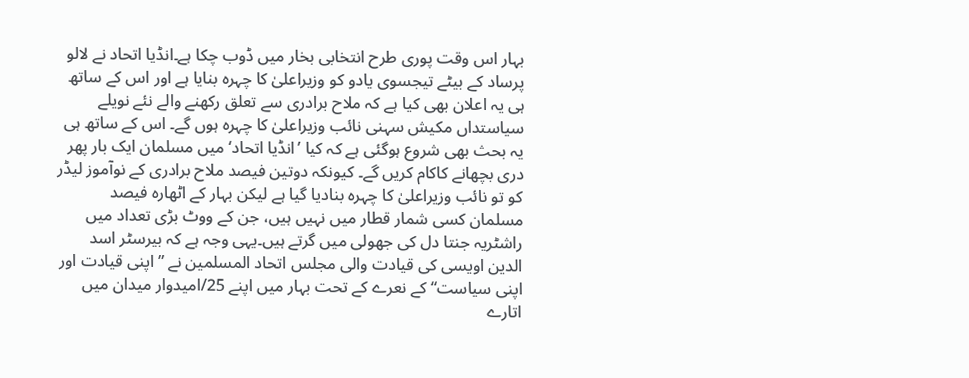بہار اس وقت پوری طرح انتخابی بخار میں ڈوب چکا ہے۔انڈیا اتحاد نے لالو پرساد کے بیٹے تیجسوی یادو کو وزیراعلیٰ کا چہرہ بنایا ہے اور اس کے ساتھ ہی یہ اعلان بھی کیا ہے کہ ملاح برادری سے تعلق رکھنے والے نئے نویلے سیاستداں مکیش سہنی نائب وزیراعلیٰ کا چہرہ ہوں گے۔ اس کے ساتھ ہی یہ بحث بھی شروع ہوگئی ہے کہ کیا ’انڈیا اتحاد‘ میں مسلمان ایک بار پھر دری بچھانے کاکام کریں گے۔ کیونکہ دوتین فیصد ملاح برادری کے نوآموز لیڈر کو تو نائب وزیراعلیٰ کا چہرہ بنادیا گیا ہے لیکن بہار کے اٹھارہ فیصد مسلمان کسی شمار قطار میں نہیں ہیں، جن کے ووٹ بڑی تعداد میں راشٹریہ جنتا دل کی جھولی میں گرتے ہیں۔یہی وجہ ہے کہ بیرسٹر اسد الدین اویسی کی قیادت والی مجلس اتحاد المسلمین نے ”اپنی قیادت اور اپنی سیاست“ کے نعرے کے تحت بہار میں اپنے 25/امیدوار میدان میں اتارے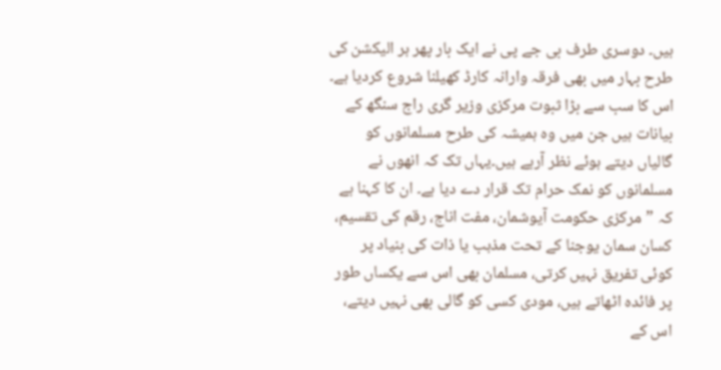ہیں۔ دوسری طرف بی جے پی نے ایک بار پھر ہر الیکشن کی طرح بہار میں بھی فرقہ وارانہ کارڈ کھیلنا شروع کردیا ہے۔ اس کا سب سے بڑا ثبوت مرکزی وزیر گری راج سنگھ کے بیانات ہیں جن میں وہ ہمیشہ کی طرح مسلمانوں کو گالیاں دیتے ہوئے نظر آرہے ہیں۔یہاں تک کہ انھوں نے مسلمانوں کو نمک حرام تک قرار دے دیا ہے۔ ان کا کہنا ہے کہ ”مرکزی حکومت آیوشمان، مفت اناج، رقم کی تقسیم، کسان سمان یوجنا کے تحت مذہب یا ذات کی بنیاد پر کوئی تفریق نہیں کرتی، مسلمان بھی اس سے یکساں طور پر فائدہ اٹھاتے ہیں، مودی کسی کو گالی بھی نہیں دیتے، اس کے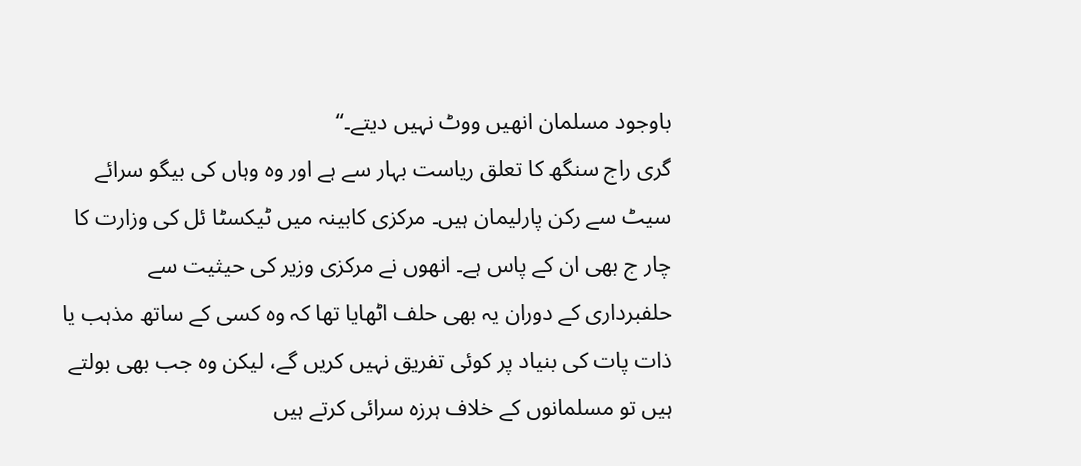باوجود مسلمان انھیں ووٹ نہیں دیتے۔“
گری راج سنگھ کا تعلق ریاست بہار سے ہے اور وہ وہاں کی بیگو سرائے سیٹ سے رکن پارلیمان ہیں۔ مرکزی کابینہ میں ٹیکسٹا ئل کی وزارت کا چار ج بھی ان کے پاس ہے۔ انھوں نے مرکزی وزیر کی حیثیت سے حلفبرداری کے دوران یہ بھی حلف اٹھایا تھا کہ وہ کسی کے ساتھ مذہب یا ذات پات کی بنیاد پر کوئی تفریق نہیں کریں گے، لیکن وہ جب بھی بولتے ہیں تو مسلمانوں کے خلاف ہرزہ سرائی کرتے ہیں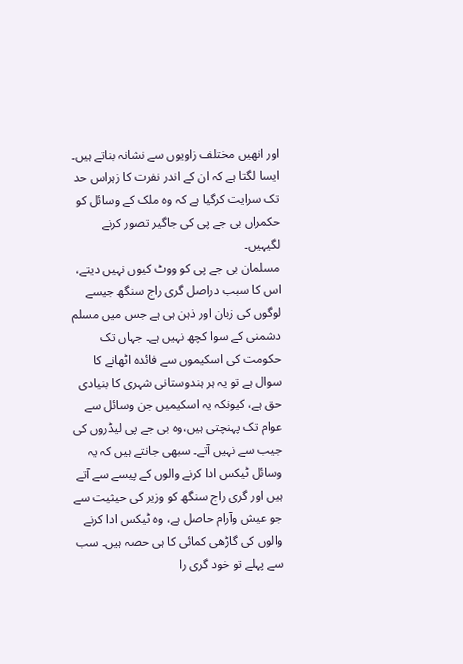اور انھیں مختلف زاویوں سے نشانہ بناتے ہیں۔ ایسا لگتا ہے کہ ان کے اندر نفرت کا زہراس حد تک سرایت کرگیا ہے کہ وہ ملک کے وسائل کو حکمراں بی جے پی کی جاگیر تصور کرنے لگیہیں۔
مسلمان بی جے پی کو ووٹ کیوں نہیں دیتے، اس کا سبب دراصل گری راج سنگھ جیسے لوگوں کی زبان اور ذہن ہی ہے جس میں مسلم دشمنی کے سوا کچھ نہیں ہے۔ جہاں تک حکومت کی اسکیموں سے فائدہ اٹھانے کا سوال ہے تو یہ ہر ہندوستانی شہری کا بنیادی حق ہے، کیونکہ یہ اسکیمیں جن وسائل سے عوام تک پہنچتی ہیں،وہ بی جے پی لیڈروں کی جیب سے نہیں آتے۔ سبھی جانتے ہیں کہ یہ وسائل ٹیکس ادا کرنے والوں کے پیسے سے آتے ہیں اور گری راج سنگھ کو وزیر کی حیثیت سے جو عیش وآرام حاصل ہے، وہ ٹیکس ادا کرنے والوں کی گاڑھی کمائی کا ہی حصہ ہیں۔ سب سے پہلے تو خود گری را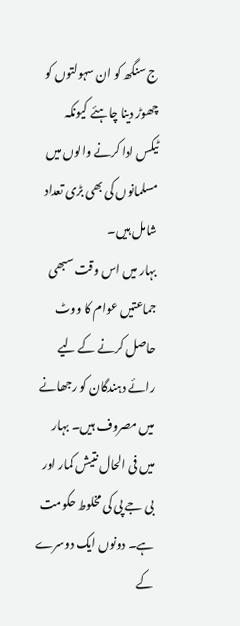ج سنگھ کو ان سہولتوں کو چھوڑ دینا چاہئے کیونکہ ٹیکس ادا کرنے والوں میں مسلمانوں کی بھی بڑی تعداد شامل ہیں۔
بہار میں اس وقت سبھی جماعتیں عوام کا ووٹ حاصل کرنے کے لیے رائے دہندگان کو رجھانے میں مصروف ہیں۔ بہار میں فی الحال نتیش کمار اور بی جے پی کی مخلوط حکومت ہے۔ دونوں ایک دوسرے کے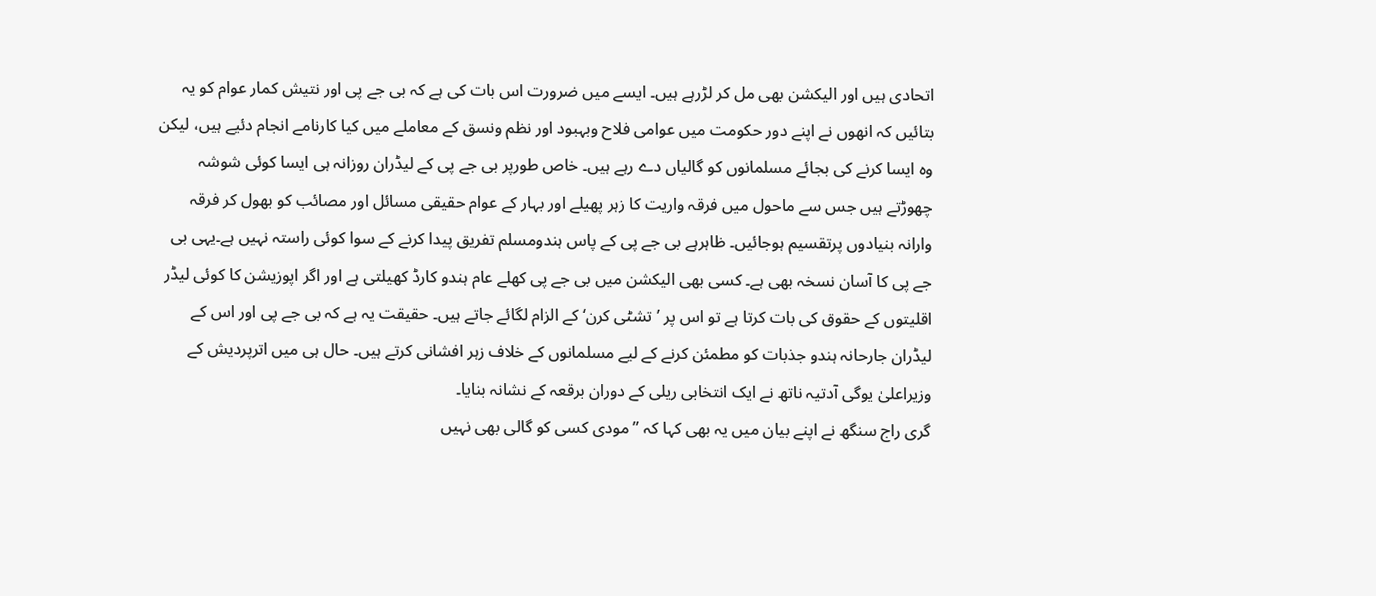اتحادی ہیں اور الیکشن بھی مل کر لڑرہے ہیں۔ ایسے میں ضرورت اس بات کی ہے کہ بی جے پی اور نتیش کمار عوام کو یہ بتائیں کہ انھوں نے اپنے دور حکومت میں عوامی فلاح وبہبود اور نظم ونسق کے معاملے میں کیا کارنامے انجام دئیے ہیں، لیکن وہ ایسا کرنے کی بجائے مسلمانوں کو گالیاں دے رہے ہیں۔ خاص طورپر بی جے پی کے لیڈران روزانہ ہی ایسا کوئی شوشہ چھوڑتے ہیں جس سے ماحول میں فرقہ واریت کا زہر پھیلے اور بہار کے عوام حقیقی مسائل اور مصائب کو بھول کر فرقہ وارانہ بنیادوں پرتقسیم ہوجائیں۔ ظاہرہے بی جے پی کے پاس ہندومسلم تفریق پیدا کرنے کے سوا کوئی راستہ نہیں ہے۔یہی بی جے پی کا آسان نسخہ بھی ہے۔ کسی بھی الیکشن میں بی جے پی کھلے عام ہندو کارڈ کھیلتی ہے اور اگر اپوزیشن کا کوئی لیڈر اقلیتوں کے حقوق کی بات کرتا ہے تو اس پر ’تشٹی کرن‘ کے الزام لگائے جاتے ہیں۔ حقیقت یہ ہے کہ بی جے پی اور اس کے لیڈران جارحانہ ہندو جذبات کو مطمئن کرنے کے لیے مسلمانوں کے خلاف زہر افشانی کرتے ہیں۔ حال ہی میں اترپردیش کے وزیراعلیٰ یوگی آدتیہ ناتھ نے ایک انتخابی ریلی کے دوران برقعہ کے نشانہ بنایا۔
گری راج سنگھ نے اپنے بیان میں یہ بھی کہا کہ ”مودی کسی کو گالی بھی نہیں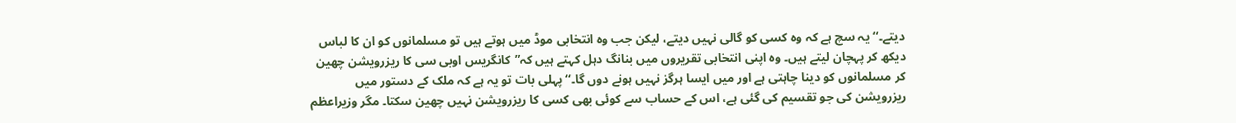دیتے۔‘‘یہ سچ ہے کہ وہ کسی کو گالی نہیں دیتے، لیکن جب وہ انتخابی موڈ میں ہوتے ہیں تو مسلمانوں کو ان کا لباس دیکھ کر پہچان لیتے ہیں۔ وہ اپنی انتخابی تقریروں میں بنانگ دہل کہتے ہیں کہ”کانگریس اوبی سی کا ریزرویشن چھین کر مسلمانوں کو دینا چاہتی ہے اور میں ایسا ہرگز نہیں ہونے دوں گا۔‘‘پہلی بات تو یہ ہے کہ ملک کے دستور میں ریزرویشن کی جو تقسیم کی گئی ہے، اس کے حساب سے کوئی بھی کسی کا ریزرویشن نہیں چھین سکتا۔ مگر وزیراعظم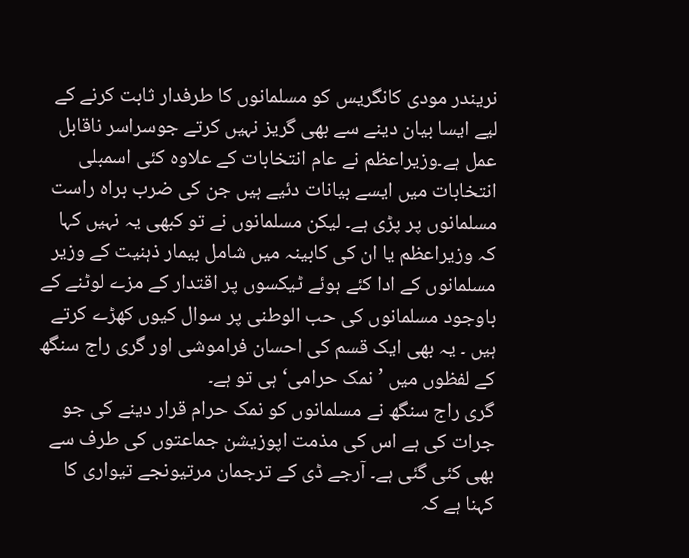نریندر مودی کانگریس کو مسلمانوں کا طرفدار ثابت کرنے کے لیے ایسا بیان دینے سے بھی گریز نہیں کرتے جوسراسر ناقابل عمل ہے۔وزیراعظم نے عام انتخابات کے علاوہ کئی اسمبلی انتخابات میں ایسے بیانات دئیے ہیں جن کی ضرب براہ راست مسلمانوں پر پڑی ہے۔ لیکن مسلمانوں نے تو کبھی یہ نہیں کہا کہ وزیراعظم یا ان کی کابینہ میں شامل بیمار ذہنیت کے وزیر مسلمانوں کے ادا کئے ہوئے ٹیکسوں پر اقتدار کے مزے لوٹنے کے باوجود مسلمانوں کی حب الوطنی پر سوال کیوں کھڑے کرتے ہیں ۔ یہ بھی ایک قسم کی احسان فراموشی اور گری راج سنگھ کے لفظوں میں ’نمک حرامی‘ ہی تو ہے۔
گری راج سنگھ نے مسلمانوں کو نمک حرام قرار دینے کی جو جرات کی ہے اس کی مذمت اپوزیشن جماعتوں کی طرف سے بھی کئی گئی ہے۔ آرجے ڈی کے ترجمان مرتیونجے تیواری کا کہنا ہے کہ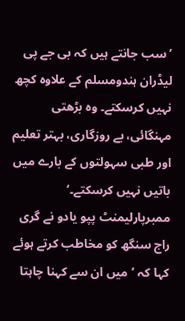’سب جانتے ہیں کہ بی جے پی لیڈران ہندومسلم کے علاوہ کچھ نہیں کرسکتے۔ وہ بڑھتی مہنگائی، بے روزگاری، بہتر تعلیم اور طبی سہولتوں کے بارے میں باتیں نہیں کرسکتے۔‘ ممبرپارلیمنٹ پپو یادو نے گری راج سنگھ کو مخاطب کرتے ہوئے کہا کہ ’میں ان سے کہنا چاہتا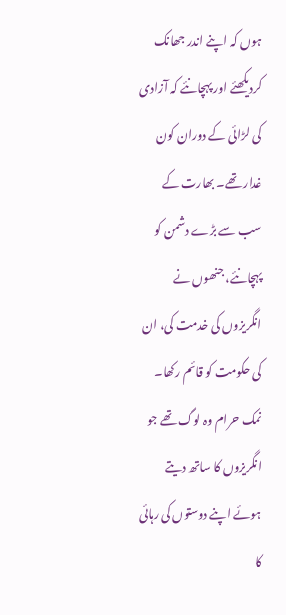ہوں کہ اپنے اندر جھانک کردیکھئے اور پہچانئے کہ آزادی کی لڑائی کے دوران کون غدار تھے۔ بھارت کے سب سے بڑے دشمن کو پہچانئے، جنھوں نے انگریزوں کی خدمت کی، ان کی حکومت کو قائم رکھا۔ نمک حرام وہ لوگ تھے جو انگریزوں کا ساتھ دیتے ہوئے اپنے دوستوں کی رہائی کا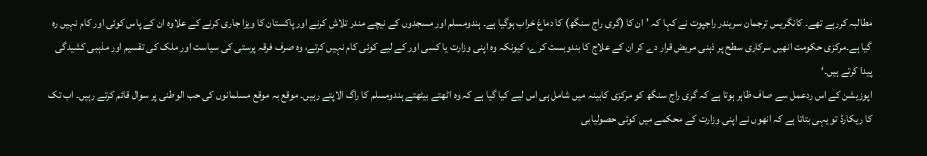مطالبہ کررہے تھے۔ کانگریس ترجمان سریندر راجپوت نے کہا کہ ’ان کا (گری راج سنگھ) کا دماغ خراب ہوگیا ہے۔ ہندومسلم اور مسجدوں کے نیچے مندر تلاش کرنے اور پاکستان کا ویزا جاری کرنے کے علاوہ ان کے پاس کوئی اور کام نہیں رہ گیا ہے۔مرکزی حکومت انھیں سرکاری سطح پر ذہنی مریض قرار دے کر ان کے علاج کا بندوبست کرے، کیونکہ وہ اپنی وزارت یا کسی اور کے لیے کوئی کام نہیں کرتے، وہ صرف فرقہ پرستی کی سیاست اور ملک کی تقسیم اور مذہبی کشیدگی پیدا کرتے ہیں۔‘
اپوزیشن کے اس ردعمل سے صاف ظاہر ہوتا ہے کہ گری راج سنگھ کو مرکزی کابینہ میں شامل ہی اس لیے کیا گیا ہے کہ وہ اٹھتے بیٹھتے ہندومسلم کا راگ الاپتے رہیں۔ موقع بہ موقع مسلمانوں کی حب الوطنی پر سوال قائم کرتے رہیں۔ اب تک کا ریکارڈ تو یہی بتاتا ہے کہ انھوں نے اپنی وزارت کے محکمے میں کوئی حصولیابی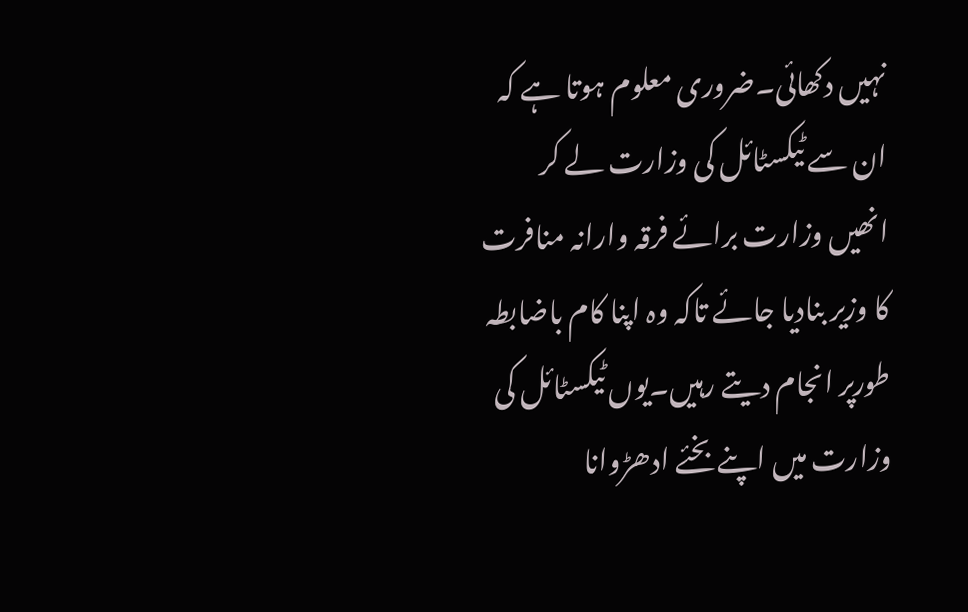نہیں دکھائی۔ضروری معلوم ہوتا ہے کہ ان سے ٹیکسٹائل کی وزارت لے کر انھیں وزارت برائے فرقہ وارانہ منافرت کا وزیر بنادیا جائے تاکہ وہ اپنا کام باضابطہ طورپر انجام دیتے رہیں۔یوں ٹیکسٹائل کی وزارت میں اپنے بخئے ادھڑوانا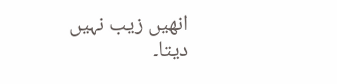انھیں زیب نہیں دیتا۔